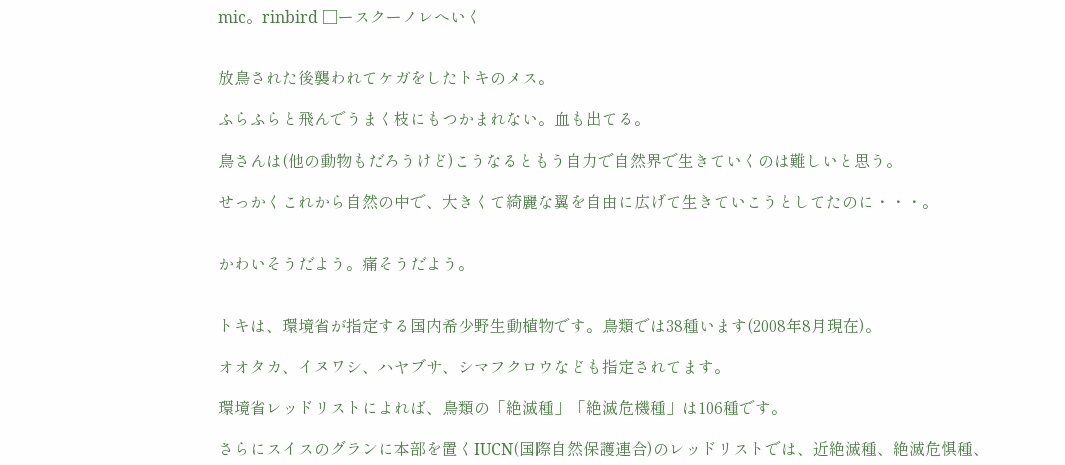mic。rinbird □ースクーノレへいく


放鳥された後襲われてケガをしたトキのメス。

ふらふらと飛んでうまく枝にもつかまれない。血も出てる。

鳥さんは(他の動物もだろうけど)こうなるともう自力で自然界で生きていくのは難しいと思う。

せっかくこれから自然の中で、大きくて綺麗な翼を自由に広げて生きていこうとしてたのに・・・。


かわいそうだよう。痛そうだよう。


トキは、環境省が指定する国内希少野生動植物です。鳥類では38種います(2008年8月現在)。

オオタカ、イヌワシ、ハヤブサ、シマフクロウなども指定されてます。

環境省レッドリストによれば、鳥類の「絶滅種」「絶滅危機種」は106種です。

さらにスイスのグランに本部を置くIUCN(国際自然保護連合)のレッドリストでは、近絶滅種、絶滅危惧種、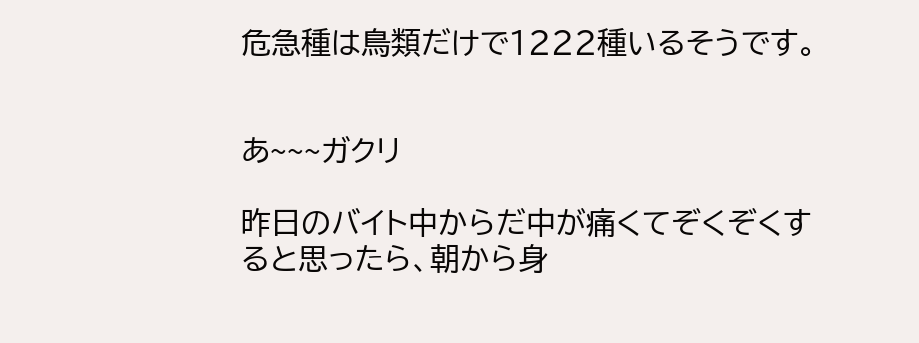危急種は鳥類だけで1222種いるそうです。


あ~~~ガクリ

昨日のバイト中からだ中が痛くてぞくぞくすると思ったら、朝から身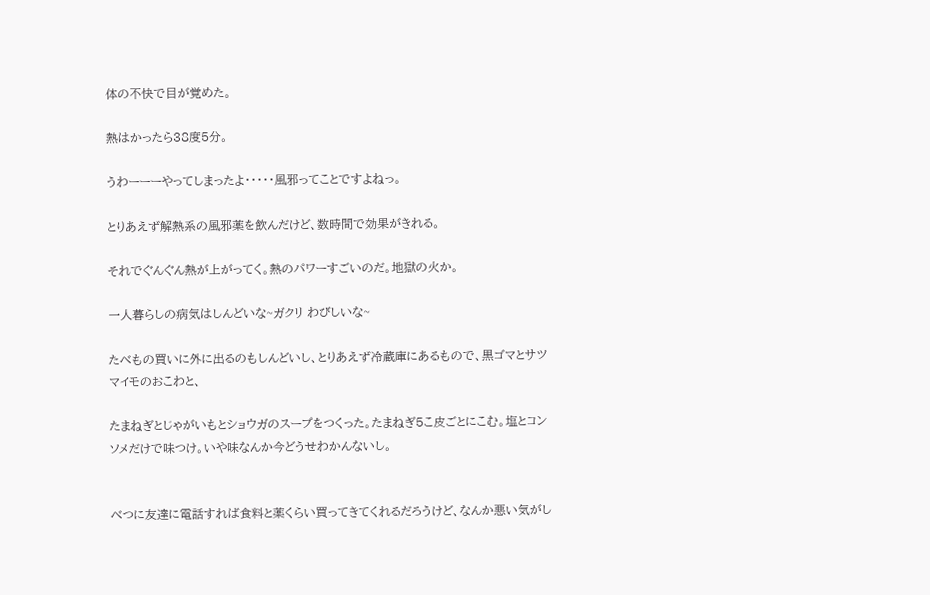体の不快で目が覚めた。

熱はかったら38度5分。

うわーーーやってしまったよ・・・・・風邪ってことですよねっ。

とりあえず解熱系の風邪薬を飲んだけど、数時間で効果がきれる。

それでぐんぐん熱が上がってく。熱のパワーすごいのだ。地獄の火か。

一人暮らしの病気はしんどいな~ガクリ わびしいな~

たべもの買いに外に出るのもしんどいし、とりあえず冷蔵庫にあるもので、黒ゴマとサツマイモのおこわと、

たまねぎとじゃがいもとショウガのスープをつくった。たまねぎ5こ皮ごとにこむ。塩とコンソメだけで味つけ。いや味なんか今どうせわかんないし。


べつに友達に電話すれば食料と薬くらい買ってきてくれるだろうけど、なんか悪い気がし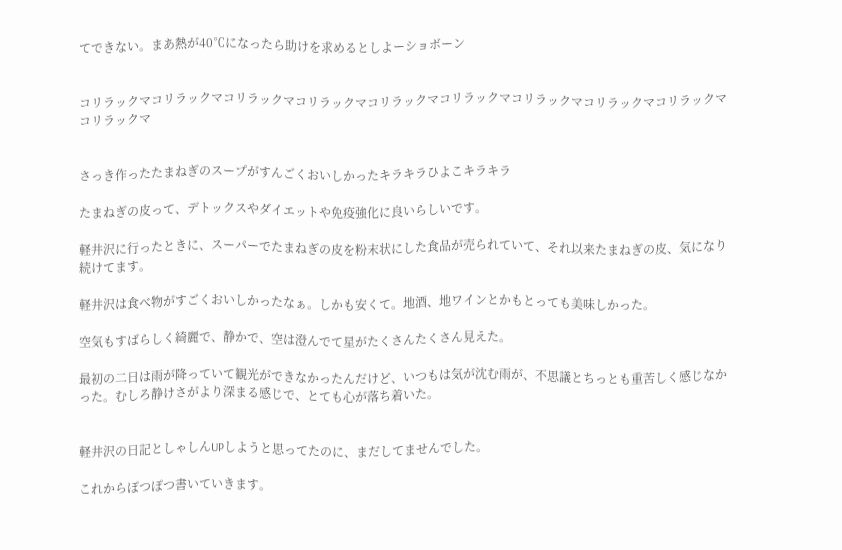てできない。まあ熱が40℃になったら助けを求めるとしよーショボーン


コリラックマコリラックマコリラックマコリラックマコリラックマコリラックマコリラックマコリラックマコリラックマコリラックマ


さっき作ったたまねぎのスープがすんごくおいしかったキラキラひよこキラキラ

たまねぎの皮って、デトックスやダイエットや免疫強化に良いらしいです。

軽井沢に行ったときに、スーパーでたまねぎの皮を粉末状にした食品が売られていて、それ以来たまねぎの皮、気になり続けてます。

軽井沢は食べ物がすごくおいしかったなぁ。しかも安くて。地酒、地ワインとかもとっても美味しかった。

空気もすばらしく綺麗で、静かで、空は澄んでて星がたくさんたくさん見えた。

最初の二日は雨が降っていて観光ができなかったんだけど、いつもは気が沈む雨が、不思議とちっとも重苦しく感じなかった。むしろ静けさがより深まる感じで、とても心が落ち着いた。


軽井沢の日記としゃしんUPしようと思ってたのに、まだしてませんでした。

これからぽつぽつ書いていきます。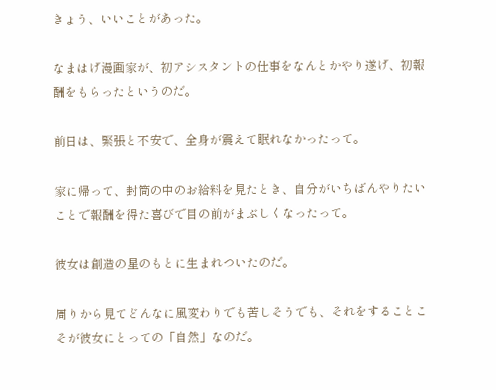きょう、いいことがあった。

なまはげ漫画家が、初アシスタントの仕事をなんとかやり遂げ、初報酬をもらったというのだ。

前日は、緊張と不安で、全身が震えて眠れなかったって。

家に帰って、封筒の中のお給料を見たとき、自分がいちばんやりたいことで報酬を得た喜びで目の前がまぶしくなったって。

彼女は創造の星のもとに生まれついたのだ。

周りから見てどんなに風変わりでも苦しそうでも、それをすることこそが彼女にとっての「自然」なのだ。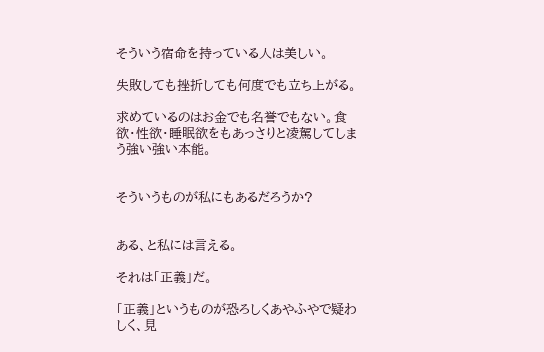そういう宿命を持っている人は美しい。

失敗しても挫折しても何度でも立ち上がる。

求めているのはお金でも名誉でもない。食欲・性欲・睡眠欲をもあっさりと凌駕してしまう強い強い本能。


そういうものが私にもあるだろうか?


ある、と私には言える。

それは「正義」だ。

「正義」というものが恐ろしくあやふやで疑わしく、見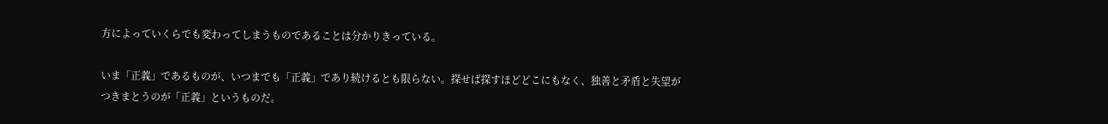方によっていくらでも変わってしまうものであることは分かりきっている。

いま「正義」であるものが、いつまでも「正義」であり続けるとも限らない。探せば探すほどどこにもなく、独善と矛盾と失望がつきまとうのが「正義」というものだ。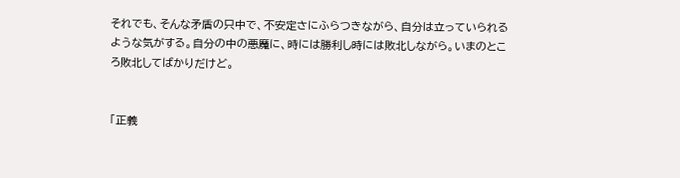それでも、そんな矛盾の只中で、不安定さにふらつきながら、自分は立っていられるような気がする。自分の中の悪魔に、時には勝利し時には敗北しながら。いまのところ敗北してばかりだけど。


「正義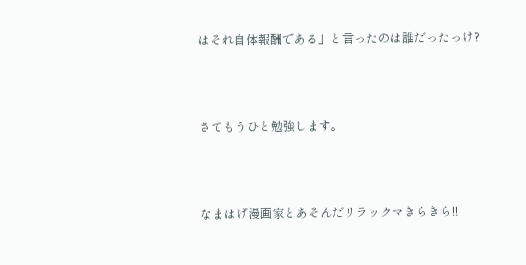はそれ自体報酬である」と言ったのは誰だったっけ?




さてもうひと勉強します。




なまはげ漫画家とあそんだリラックマきらきら!!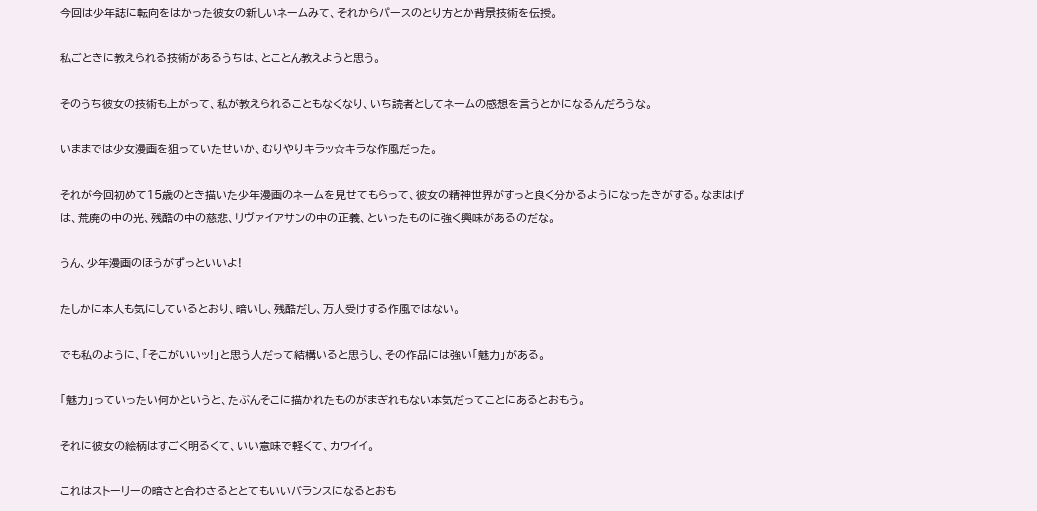今回は少年誌に転向をはかった彼女の新しいネームみて、それからパースのとり方とか背景技術を伝授。

私ごときに教えられる技術があるうちは、とことん教えようと思う。

そのうち彼女の技術も上がって、私が教えられることもなくなり、いち読者としてネームの感想を言うとかになるんだろうな。

いままでは少女漫画を狙っていたせいか、むりやりキラッ☆キラな作風だった。

それが今回初めて15歳のとき描いた少年漫画のネームを見せてもらって、彼女の精神世界がすっと良く分かるようになったきがする。なまはげは、荒廃の中の光、残酷の中の慈悲、リヴァイアサンの中の正義、といったものに強く興味があるのだな。

うん、少年漫画のほうがずっといいよ!

たしかに本人も気にしているとおり、暗いし、残酷だし、万人受けする作風ではない。

でも私のように、「そこがいいッ!」と思う人だって結構いると思うし、その作品には強い「魅力」がある。

「魅力」っていったい何かというと、たぶんそこに描かれたものがまぎれもない本気だってことにあるとおもう。

それに彼女の絵柄はすごく明るくて、いい意味で軽くて、カワイイ。

これはストーリーの暗さと合わさるととてもいいバランスになるとおも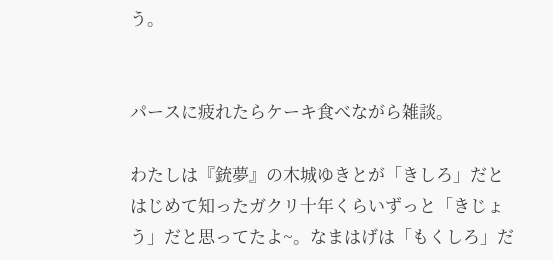う。


パースに疲れたらケーキ食べながら雑談。

わたしは『銃夢』の木城ゆきとが「きしろ」だとはじめて知ったガクリ十年くらいずっと「きじょう」だと思ってたよ~。なまはげは「もくしろ」だ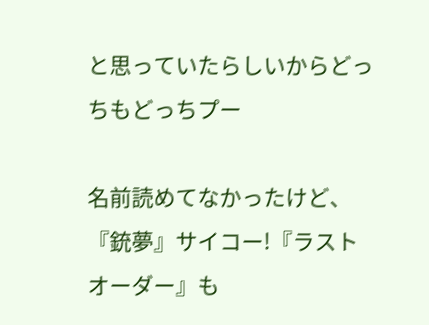と思っていたらしいからどっちもどっちプー

名前読めてなかったけど、『銃夢』サイコー!『ラストオーダー』も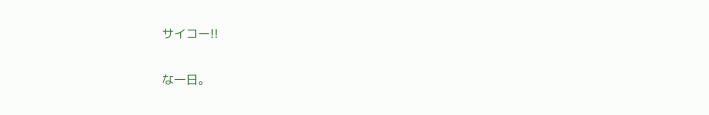サイコー!!


な一日。